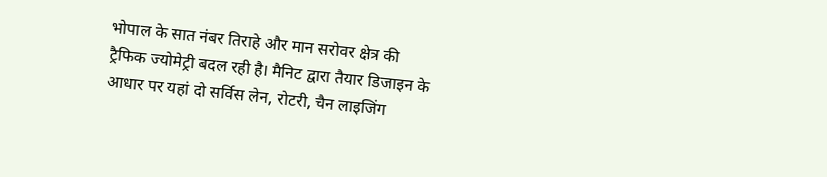भोपाल के सात नंबर तिराहे और मान सरोवर क्षेत्र की ट्रैफिक ज्योमेट्री बदल रही है। मैनिट द्वारा तैयार डिजाइन के आधार पर यहां दो सर्विस लेन, रोटरी, चैन लाइजिंग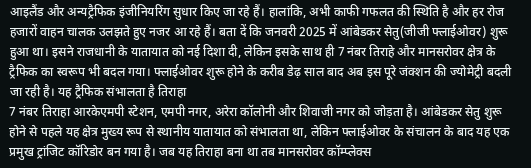आइलैंड और अन्यट्रैफिक इंजीनियरिंग सुधार किए जा रहे हैं। हालांकि, अभी काफी गफलत की स्थिति है और हर रोज हजारों वाहन चालक उलझते हुए नजर आ रहे हैं। बता दें कि जनवरी 2025 में आंबेडकर सेतु(जीजी फ्लाईओवर) शुरू हुआ था। इसने राजधानी के यातायात को नई दिशा दी, लेकिन इसके साथ ही 7 नंबर तिराहे और मानसरोवर क्षेत्र के ट्रैफिक का स्वरूप भी बदल गया। फ्लाईओवर शुरू होने के करीब डेढ़ साल बाद अब इस पूरे जंक्शन की ज्योमेट्री बदली जा रही है। यह ट्रैफिक संभालता है तिराहा
7 नंबर तिराहा आरकेएमपी स्टेशन, एमपी नगर, अरेरा कॉलोनी और शिवाजी नगर को जोड़ता है। आंबेडकर सेतु शुरू होने से पहले यह क्षेत्र मुख्य रूप से स्थानीय यातायात को संभालता था, लेकिन फ्लाईओवर के संचालन के बाद यह एक प्रमुख ट्रांजिट कॉरिडोर बन गया है। जब यह तिराहा बना था तब मानसरोवर कॉम्प्लेक्स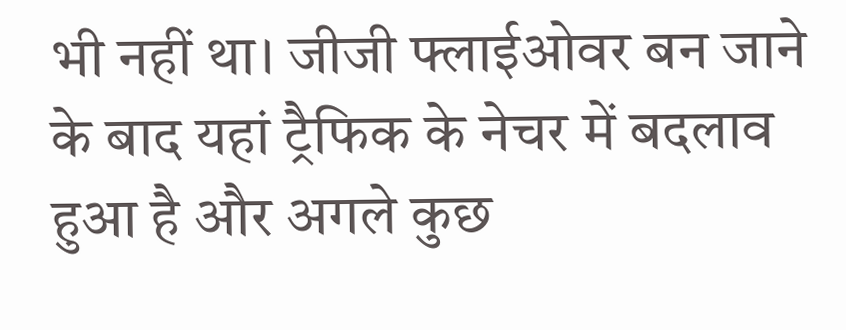भी नहीं था। जीजी फ्लाईओवर बन जाने के बाद यहां ट्रैफिक के नेचर में बदलाव हुआ है और अगले कुछ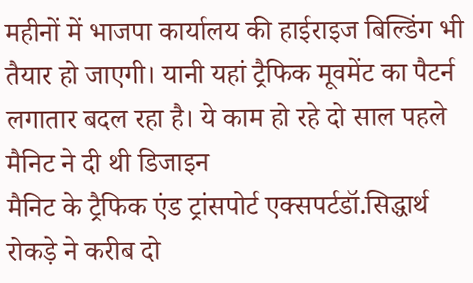महीनों में भाजपा कार्यालय की हाईराइज बिल्डिंग भी तैयार हो जाएगी। यानी यहां ट्रैफिक मूवमेंट का पैटर्न लगातार बदल रहा है। ये काम हो रहे दो साल पहले मैनिट ने दी थी डिजाइन
मैनिट के ट्रैफिक एंड ट्रांसपोर्ट एक्सपर्टडॉ.सिद्धार्थ रोकड़े ने करीब दो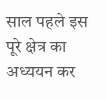साल पहले इस पूरे क्षेत्र का अध्ययन कर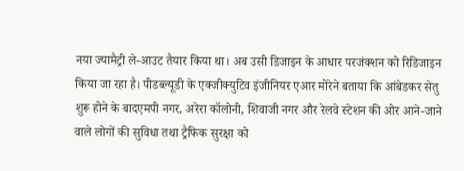नया ज्यामैट्री ले-आउट तैयार किया था। अब उसी डिजाइन के आधार परजंक्शन को रिडिजाइन किया जा रहा है। पीडब्ल्यूडी के एक्जीक्युटिव इंजीनियर एआर मोरेने बताया कि आंबेडकर सेतु शुरू होने के बादएमपी नगर, अरेरा कॉलोनी, शिवाजी नगर और रेलवे स्टेशन की ओर आने-जाने वाले लोगों की सुविधा तथा ट्रैफिक सुरक्षा को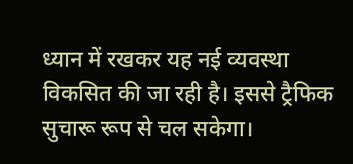ध्यान में रखकर यह नई व्यवस्था विकसित की जा रही है। इससे ट्रैफिक सुचारू रूप से चल सकेगा।